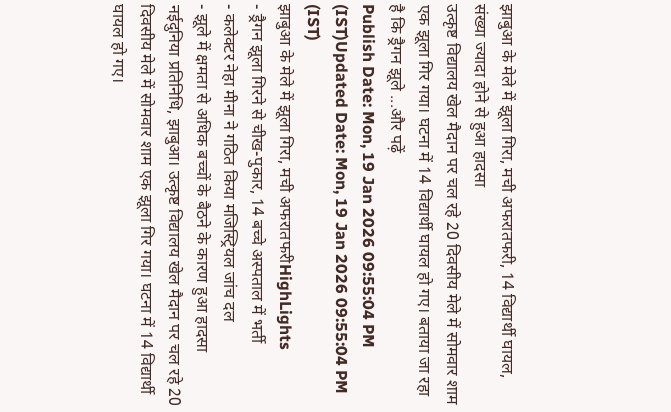झाबुआ के मेले में झूला गिरा, मची अफरातफरी, 14 विद्यार्थी घायल, संख्या ज्यादा होने से हुआ हादसा
उत्कृष्ट विद्यालय खेल मैदान पर चल रहे 20 दिवसीय मेले में सोमवार शाम एक झूला गिर गया। घटना में 14 विद्यार्थी घायल हो गए। बताया जा रहा है कि ड्रैगन झूले ...और पढ़ें
Publish Date: Mon, 19 Jan 2026 09:55:04 PM (IST)Updated Date: Mon, 19 Jan 2026 09:55:04 PM (IST)
झाबुआ के मेले में झूला गिरा, मची अफरातफरीHighLights
- ड्रैगन झूला गिरने से चीख-पुकार, 14 बच्चे अस्पताल में भर्ती
- कलेक्टर नेहा मीना ने गठित किया मजिस्ट्रियल जांच दल
- झूले में क्षमता से अधिक बच्चों के बैठने के कारण हुआ हादसा
नईदुनिया प्रतिनिधि, झाबुआ। उत्कृष्ट विद्यालय खेल मैदान पर चल रहे 20 दिवसीय मेले में सोमवार शाम एक झूला गिर गया। घटना में 14 विद्यार्थी घायल हो गए।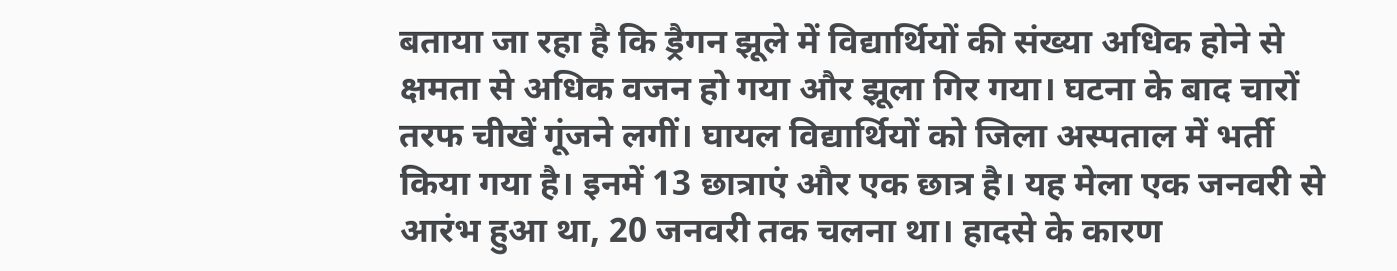बताया जा रहा है कि ड्रैगन झूले में विद्यार्थियों की संख्या अधिक होने से क्षमता से अधिक वजन हो गया और झूला गिर गया। घटना के बाद चारों तरफ चीखें गूंजने लगीं। घायल विद्यार्थियों को जिला अस्पताल में भर्ती किया गया है। इनमें 13 छात्राएं और एक छात्र है। यह मेला एक जनवरी से आरंभ हुआ था, 20 जनवरी तक चलना था। हादसे के कारण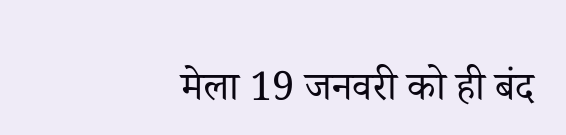मेला 19 जनवरी को ही बंद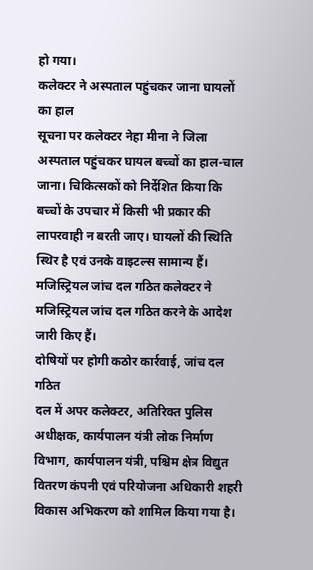हो गया।
कलेक्टर ने अस्पताल पहुंचकर जाना घायलों का हाल
सूचना पर कलेक्टर नेहा मीना ने जिला अस्पताल पहुंचकर घायल बच्चों का हाल-चाल जाना। चिकित्सकों को निर्देशित किया कि बच्चों के उपचार में किसी भी प्रकार की लापरवाही न बरती जाए। घायलों की स्थिति स्थिर है एवं उनके वाइटल्स सामान्य हैं। मजिस्ट्रियल जांच दल गठित कलेक्टर ने मजिस्ट्रियल जांच दल गठित करने के आदेश जारी किए हैं।
दोषियों पर होगी कठोर कार्रवाई, जांच दल गठित
दल में अपर कलेक्टर, अतिरिक्त पुलिस अधीक्षक, कार्यपालन यंत्री लोक निर्माण विभाग, कार्यपालन यंत्री, पश्चिम क्षेत्र विद्युत वितरण कंपनी एवं परियोजना अधिकारी शहरी विकास अभिकरण को शामिल किया गया है।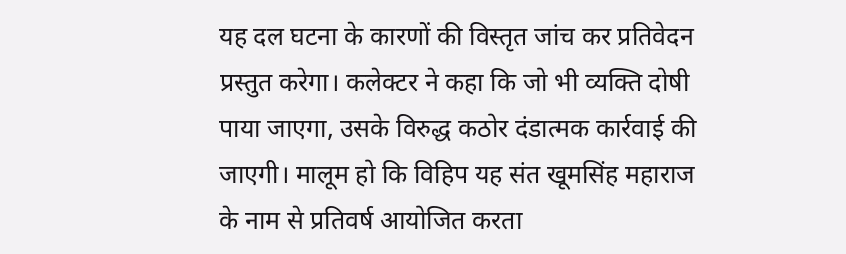यह दल घटना के कारणों की विस्तृत जांच कर प्रतिवेदन प्रस्तुत करेगा। कलेक्टर ने कहा कि जो भी व्यक्ति दोषी पाया जाएगा, उसके विरुद्ध कठोर दंडात्मक कार्रवाई की जाएगी। मालूम हो कि विहिप यह संत खूमसिंह महाराज के नाम से प्रतिवर्ष आयोजित करता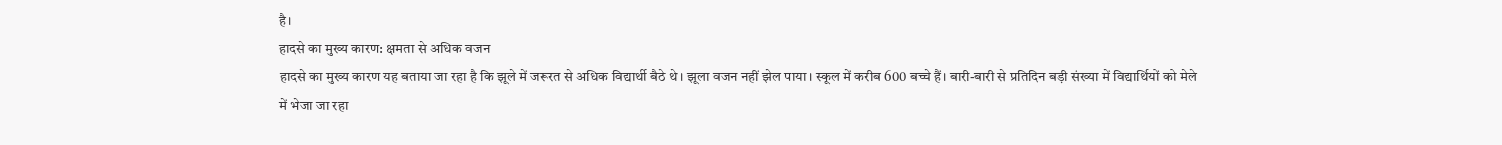है।
हादसे का मुख्य कारण: क्षमता से अधिक वजन
हादसे का मुख्य कारण यह बताया जा रहा है कि झूले में जरूरत से अधिक विद्यार्थी बैठे थे। झूला वजन नहीं झेल पाया। स्कूल में करीब 600 बच्चे हैं। बारी-बारी से प्रतिदिन बड़ी संख्या में विद्यार्थियों को मेले में भेजा जा रहा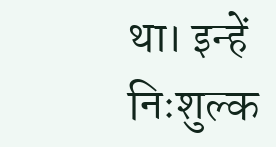था। इन्हें निःशुल्क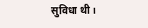सुविधा थी।